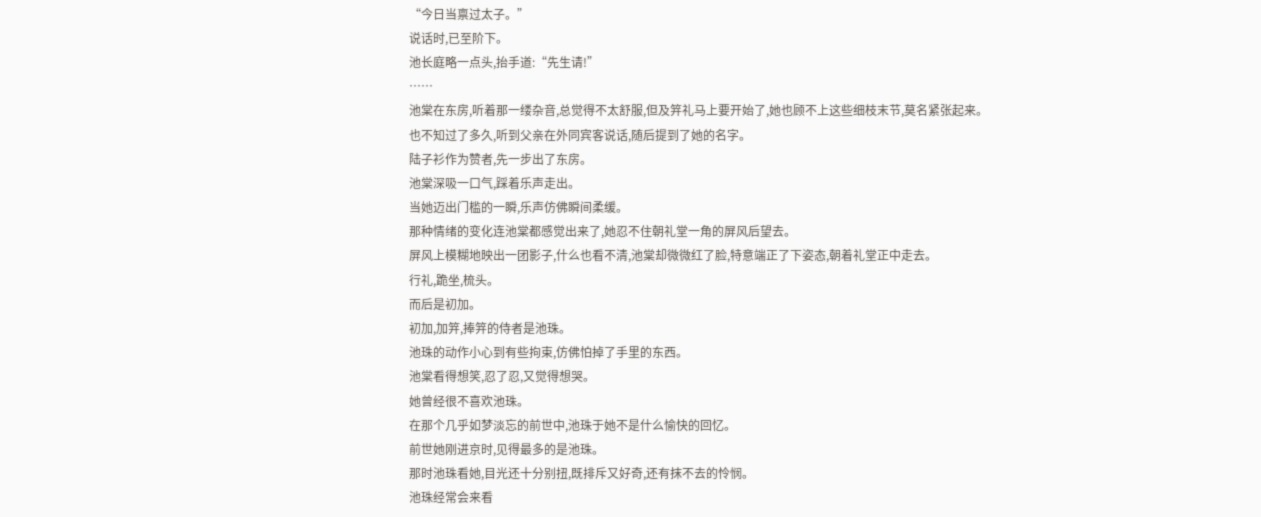“今日当禀过太子。”
说话时,已至阶下。
池长庭略一点头,抬手道:“先生请!”
……
池棠在东房,听着那一缕杂音,总觉得不太舒服,但及笄礼马上要开始了,她也顾不上这些细枝末节,莫名紧张起来。
也不知过了多久,听到父亲在外同宾客说话,随后提到了她的名字。
陆子衫作为赞者,先一步出了东房。
池棠深吸一口气,踩着乐声走出。
当她迈出门槛的一瞬,乐声仿佛瞬间柔缓。
那种情绪的变化连池棠都感觉出来了,她忍不住朝礼堂一角的屏风后望去。
屏风上模糊地映出一团影子,什么也看不清,池棠却微微红了脸,特意端正了下姿态,朝着礼堂正中走去。
行礼,跪坐,梳头。
而后是初加。
初加,加笄,捧笄的侍者是池珠。
池珠的动作小心到有些拘束,仿佛怕掉了手里的东西。
池棠看得想笑,忍了忍,又觉得想哭。
她曾经很不喜欢池珠。
在那个几乎如梦淡忘的前世中,池珠于她不是什么愉快的回忆。
前世她刚进京时,见得最多的是池珠。
那时池珠看她,目光还十分别扭,既排斥又好奇,还有抹不去的怜悯。
池珠经常会来看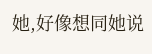她,好像想同她说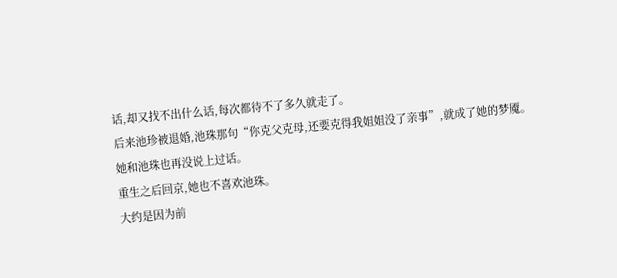话,却又找不出什么话,每次都待不了多久就走了。
后来池珍被退婚,池珠那句“你克父克母,还要克得我姐姐没了亲事”,就成了她的梦魇。
她和池珠也再没说上过话。
重生之后回京,她也不喜欢池珠。
大约是因为前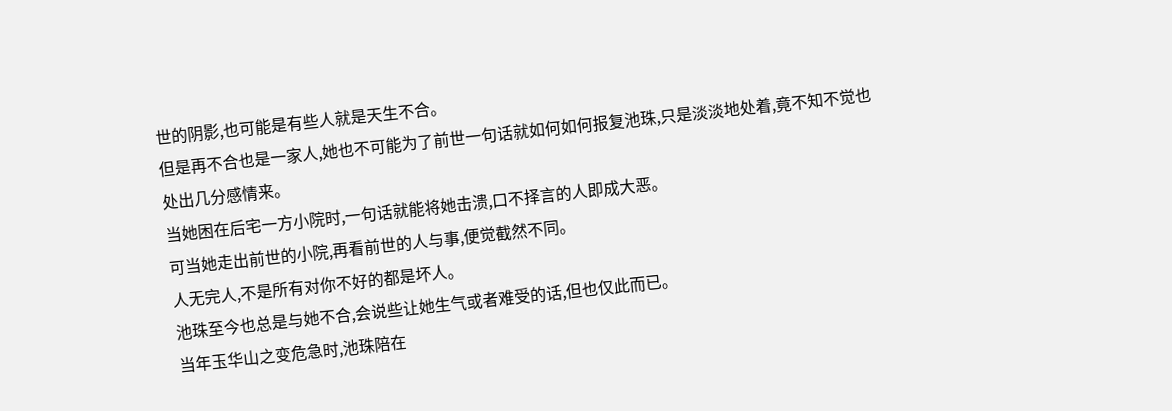世的阴影,也可能是有些人就是天生不合。
但是再不合也是一家人,她也不可能为了前世一句话就如何如何报复池珠,只是淡淡地处着,竟不知不觉也处出几分感情来。
当她困在后宅一方小院时,一句话就能将她击溃,口不择言的人即成大恶。
可当她走出前世的小院,再看前世的人与事,便觉截然不同。
人无完人,不是所有对你不好的都是坏人。
池珠至今也总是与她不合,会说些让她生气或者难受的话,但也仅此而已。
当年玉华山之变危急时,池珠陪在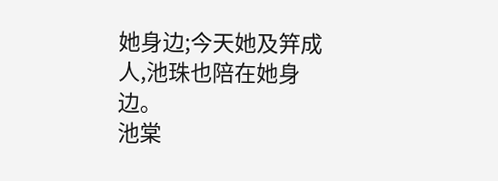她身边;今天她及笄成人,池珠也陪在她身边。
池棠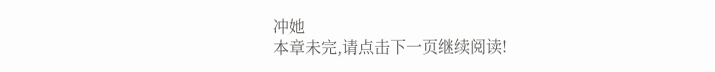冲她
本章未完,请点击下一页继续阅读!